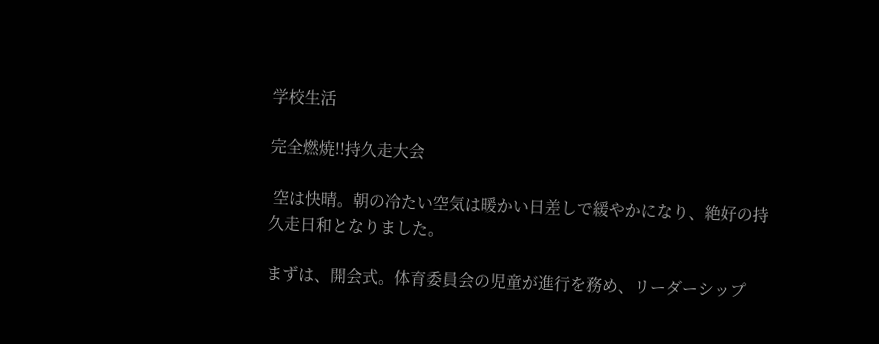学校生活

完全燃焼!!持久走大会

 空は快晴。朝の冷たい空気は暖かい日差しで緩やかになり、絶好の持久走日和となりました。

まずは、開会式。体育委員会の児童が進行を務め、リーダーシップ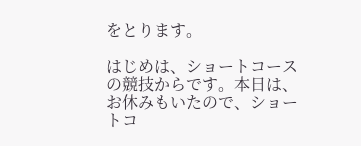をとります。

はじめは、ショートコースの競技からです。本日は、お休みもいたので、ショートコ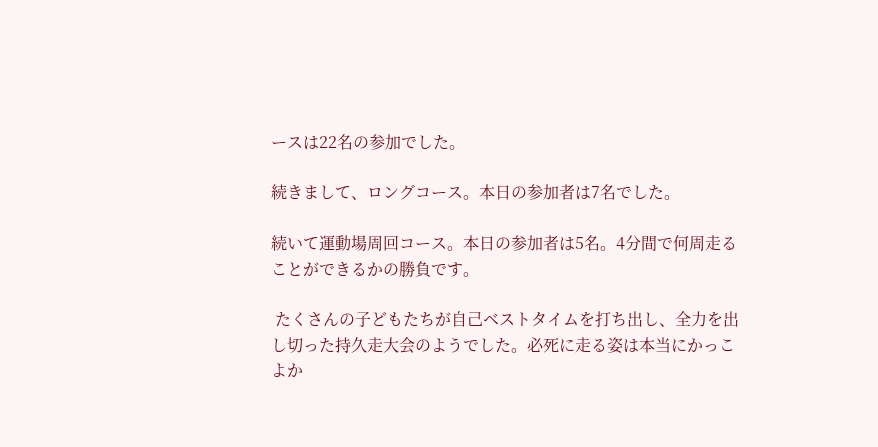ースは22名の参加でした。

続きまして、ロングコース。本日の参加者は7名でした。

続いて運動場周回コース。本日の参加者は5名。4分間で何周走ることができるかの勝負です。

 たくさんの子どもたちが自己ベストタイムを打ち出し、全力を出し切った持久走大会のようでした。必死に走る姿は本当にかっこよか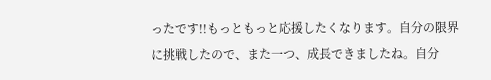ったです!!もっともっと応援したくなります。自分の限界に挑戦したので、また一つ、成長できましたね。自分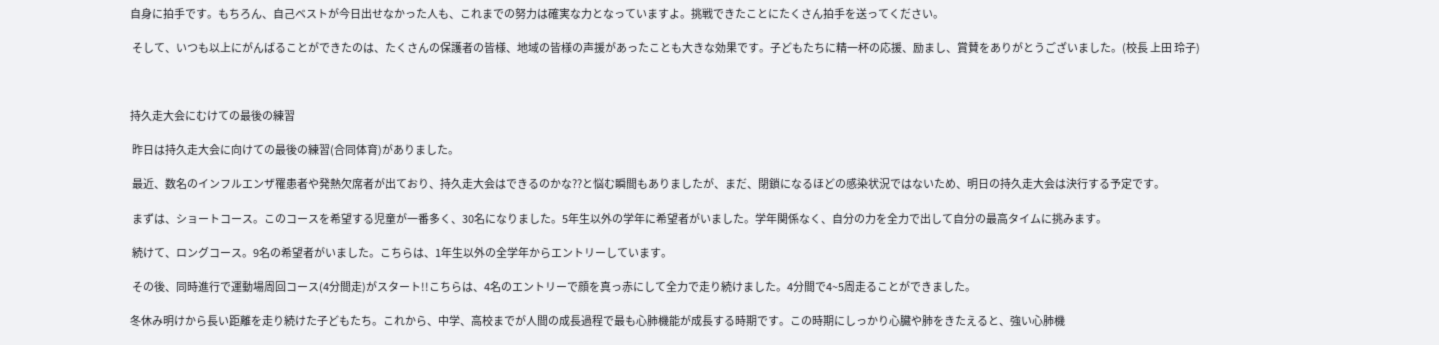自身に拍手です。もちろん、自己ベストが今日出せなかった人も、これまでの努力は確実な力となっていますよ。挑戦できたことにたくさん拍手を送ってください。

 そして、いつも以上にがんばることができたのは、たくさんの保護者の皆様、地域の皆様の声援があったことも大きな効果です。子どもたちに精一杯の応援、励まし、賞賛をありがとうございました。(校長 上田 玲子)



持久走大会にむけての最後の練習

 昨日は持久走大会に向けての最後の練習(合同体育)がありました。

 最近、数名のインフルエンザ罹患者や発熱欠席者が出ており、持久走大会はできるのかな??と悩む瞬間もありましたが、まだ、閉鎖になるほどの感染状況ではないため、明日の持久走大会は決行する予定です。

 まずは、ショートコース。このコースを希望する児童が一番多く、30名になりました。5年生以外の学年に希望者がいました。学年関係なく、自分の力を全力で出して自分の最高タイムに挑みます。

 続けて、ロングコース。9名の希望者がいました。こちらは、1年生以外の全学年からエントリーしています。

 その後、同時進行で運動場周回コース(4分間走)がスタート!!こちらは、4名のエントリーで顔を真っ赤にして全力で走り続けました。4分間で4~5周走ることができました。

冬休み明けから長い距離を走り続けた子どもたち。これから、中学、高校までが人間の成長過程で最も心肺機能が成長する時期です。この時期にしっかり心臓や肺をきたえると、強い心肺機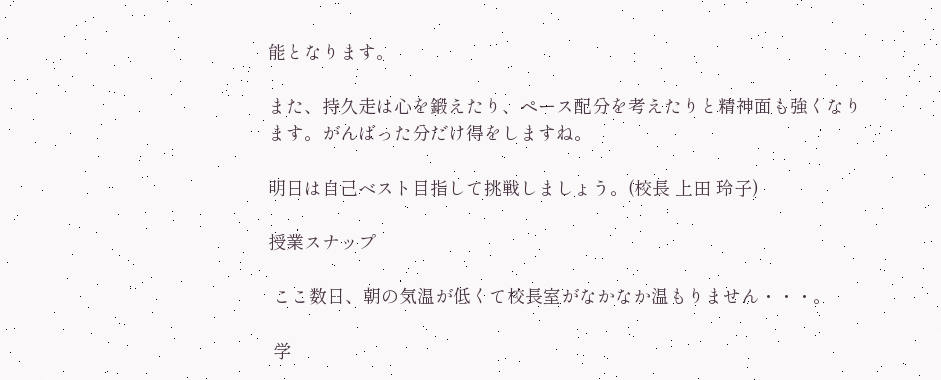能となります。

また、持久走は心を鍛えたり、ペース配分を考えたりと精神面も強くなります。がんばった分だけ得をしますね。

明日は自己ベスト目指して挑戦しましょう。(校長 上田 玲子)

授業スナップ

 ここ数日、朝の気温が低くて校長室がなかなか温もりません・・・。

 学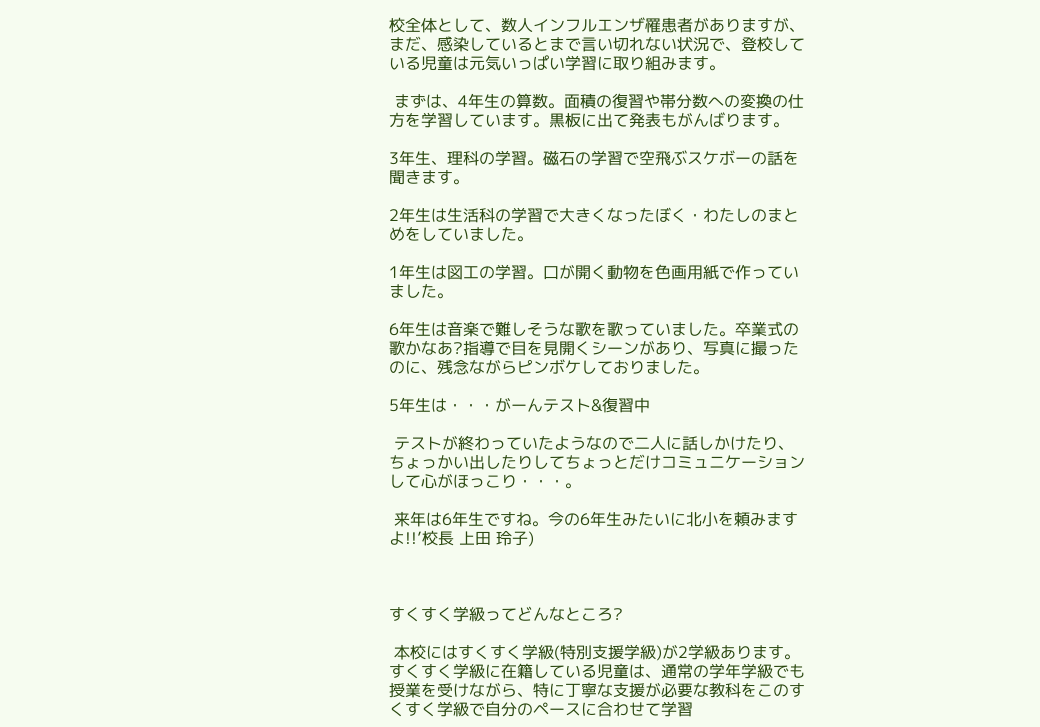校全体として、数人インフルエンザ罹患者がありますが、まだ、感染しているとまで言い切れない状況で、登校している児童は元気いっぱい学習に取り組みます。

 まずは、4年生の算数。面積の復習や帯分数への変換の仕方を学習しています。黒板に出て発表もがんばります。

3年生、理科の学習。磁石の学習で空飛ぶスケボーの話を聞きます。

2年生は生活科の学習で大きくなったぼく・わたしのまとめをしていました。

1年生は図工の学習。口が開く動物を色画用紙で作っていました。

6年生は音楽で難しそうな歌を歌っていました。卒業式の歌かなあ?指導で目を見開くシーンがあり、写真に撮ったのに、残念ながらピンボケしておりました。

5年生は・・・がーんテスト&復習中

 テストが終わっていたようなので二人に話しかけたり、ちょっかい出したりしてちょっとだけコミュニケーションして心がほっこり・・・。

 来年は6年生ですね。今の6年生みたいに北小を頼みますよ!!’校長 上田 玲子)



すくすく学級ってどんなところ?

 本校にはすくすく学級(特別支援学級)が2学級あります。すくすく学級に在籍している児童は、通常の学年学級でも授業を受けながら、特に丁寧な支援が必要な教科をこのすくすく学級で自分のペースに合わせて学習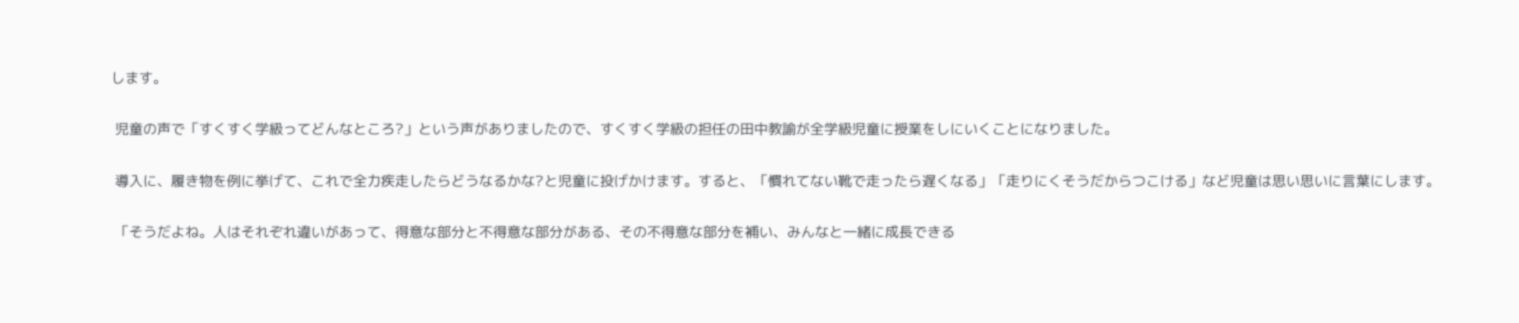します。

 児童の声で「すくすく学級ってどんなところ?」という声がありましたので、すくすく学級の担任の田中教諭が全学級児童に授業をしにいくことになりました。

 導入に、履き物を例に挙げて、これで全力疾走したらどうなるかな?と児童に投げかけます。すると、「慣れてない靴で走ったら遅くなる」「走りにくそうだからつこける」など児童は思い思いに言葉にします。

 「そうだよね。人はそれぞれ違いがあって、得意な部分と不得意な部分がある、その不得意な部分を補い、みんなと一緒に成長できる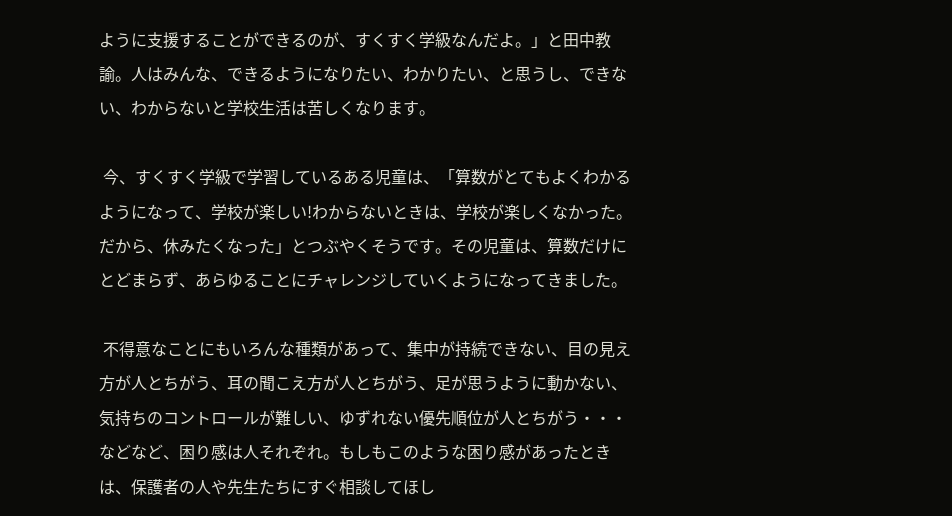ように支援することができるのが、すくすく学級なんだよ。」と田中教諭。人はみんな、できるようになりたい、わかりたい、と思うし、できない、わからないと学校生活は苦しくなります。

 今、すくすく学級で学習しているある児童は、「算数がとてもよくわかるようになって、学校が楽しい!わからないときは、学校が楽しくなかった。だから、休みたくなった」とつぶやくそうです。その児童は、算数だけにとどまらず、あらゆることにチャレンジしていくようになってきました。

 不得意なことにもいろんな種類があって、集中が持続できない、目の見え方が人とちがう、耳の聞こえ方が人とちがう、足が思うように動かない、気持ちのコントロールが難しい、ゆずれない優先順位が人とちがう・・・などなど、困り感は人それぞれ。もしもこのような困り感があったときは、保護者の人や先生たちにすぐ相談してほし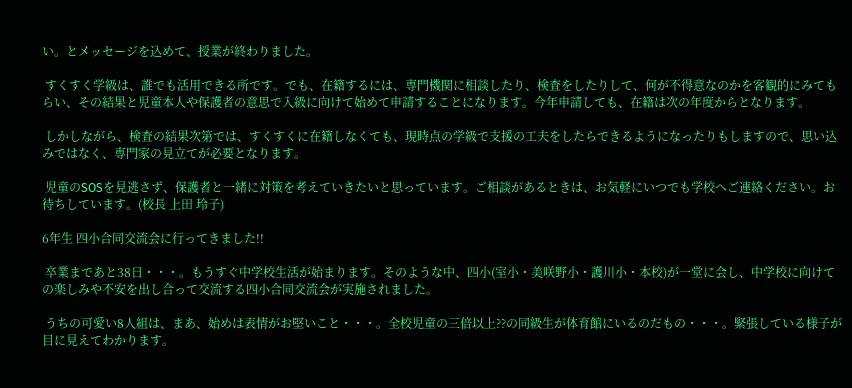い。とメッセージを込めて、授業が終わりました。

 すくすく学級は、誰でも活用できる所です。でも、在籍するには、専門機関に相談したり、検査をしたりして、何が不得意なのかを客観的にみてもらい、その結果と児童本人や保護者の意思で入級に向けて始めて申請することになります。今年申請しても、在籍は次の年度からとなります。

 しかしながら、検査の結果次第では、すくすくに在籍しなくても、現時点の学級で支援の工夫をしたらできるようになったりもしますので、思い込みではなく、専門家の見立てが必要となります。

 児童のSOSを見逃さず、保護者と一緒に対策を考えていきたいと思っています。ご相談があるときは、お気軽にいつでも学校へご連絡ください。お待ちしています。(校長 上田 玲子)

6年生 四小合同交流会に行ってきました!!

 卒業まであと38日・・・。もうすぐ中学校生活が始まります。そのような中、四小(室小・美咲野小・護川小・本校)が一堂に会し、中学校に向けての楽しみや不安を出し合って交流する四小合同交流会が実施されました。

 うちの可愛い8人組は、まあ、始めは表情がお堅いこと・・・。全校児童の三倍以上??の同級生が体育館にいるのだもの・・・。緊張している様子が目に見えてわかります。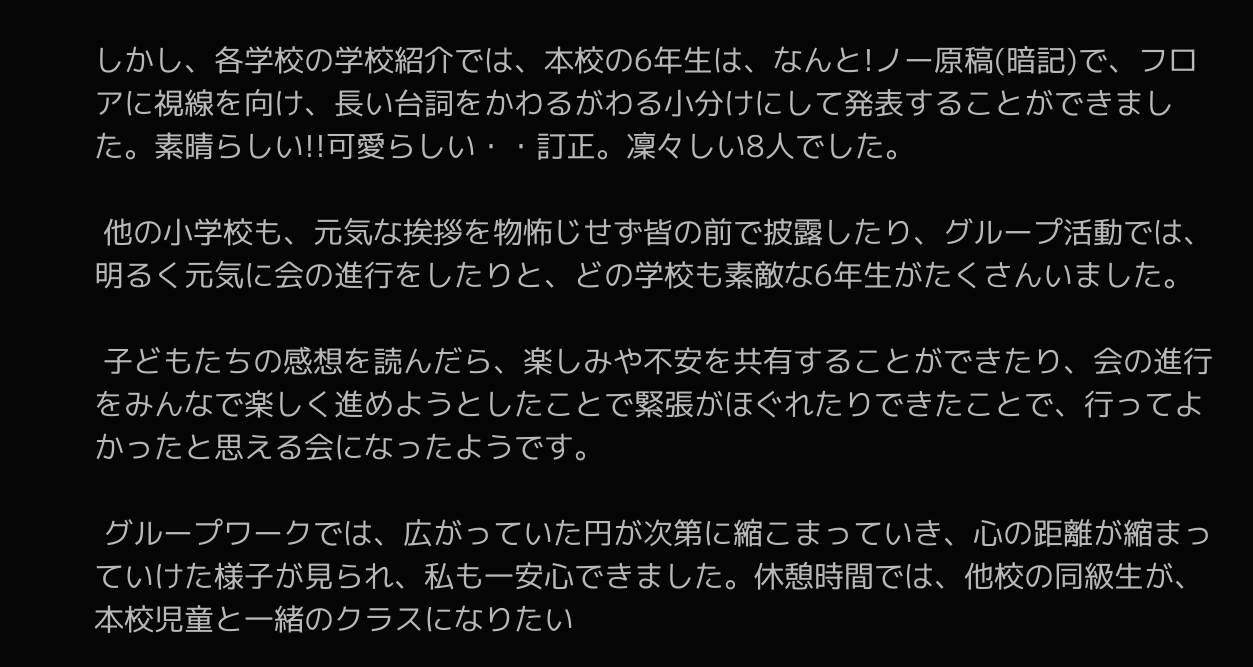しかし、各学校の学校紹介では、本校の6年生は、なんと!ノー原稿(暗記)で、フロアに視線を向け、長い台詞をかわるがわる小分けにして発表することができました。素晴らしい!!可愛らしい・・訂正。凜々しい8人でした。

 他の小学校も、元気な挨拶を物怖じせず皆の前で披露したり、グループ活動では、明るく元気に会の進行をしたりと、どの学校も素敵な6年生がたくさんいました。

 子どもたちの感想を読んだら、楽しみや不安を共有することができたり、会の進行をみんなで楽しく進めようとしたことで緊張がほぐれたりできたことで、行ってよかったと思える会になったようです。

 グループワークでは、広がっていた円が次第に縮こまっていき、心の距離が縮まっていけた様子が見られ、私も一安心できました。休憩時間では、他校の同級生が、本校児童と一緒のクラスになりたい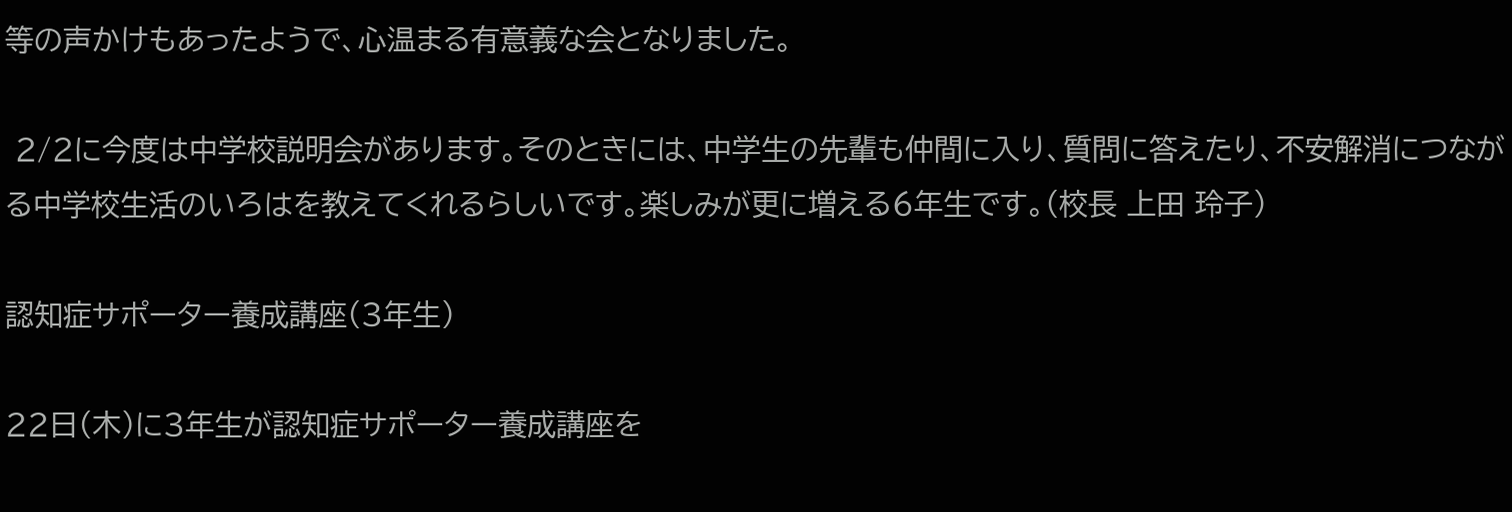等の声かけもあったようで、心温まる有意義な会となりました。

 2/2に今度は中学校説明会があります。そのときには、中学生の先輩も仲間に入り、質問に答えたり、不安解消につながる中学校生活のいろはを教えてくれるらしいです。楽しみが更に増える6年生です。(校長 上田 玲子)

認知症サポーター養成講座(3年生)

22日(木)に3年生が認知症サポーター養成講座を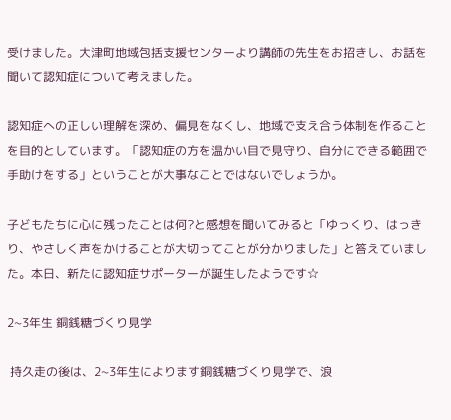受けました。大津町地域包括支援センターより講師の先生をお招きし、お話を聞いて認知症について考えました。

認知症への正しい理解を深め、偏見をなくし、地域で支え合う体制を作ることを目的としています。「認知症の方を温かい目で見守り、自分にできる範囲で手助けをする」ということが大事なことではないでしょうか。

子どもたちに心に残ったことは何?と感想を聞いてみると「ゆっくり、はっきり、やさしく声をかけることが大切ってことが分かりました」と答えていました。本日、新たに認知症サポーターが誕生したようです☆

2~3年生 銅銭糖づくり見学

 持久走の後は、2~3年生によります銅銭糖づくり見学で、浪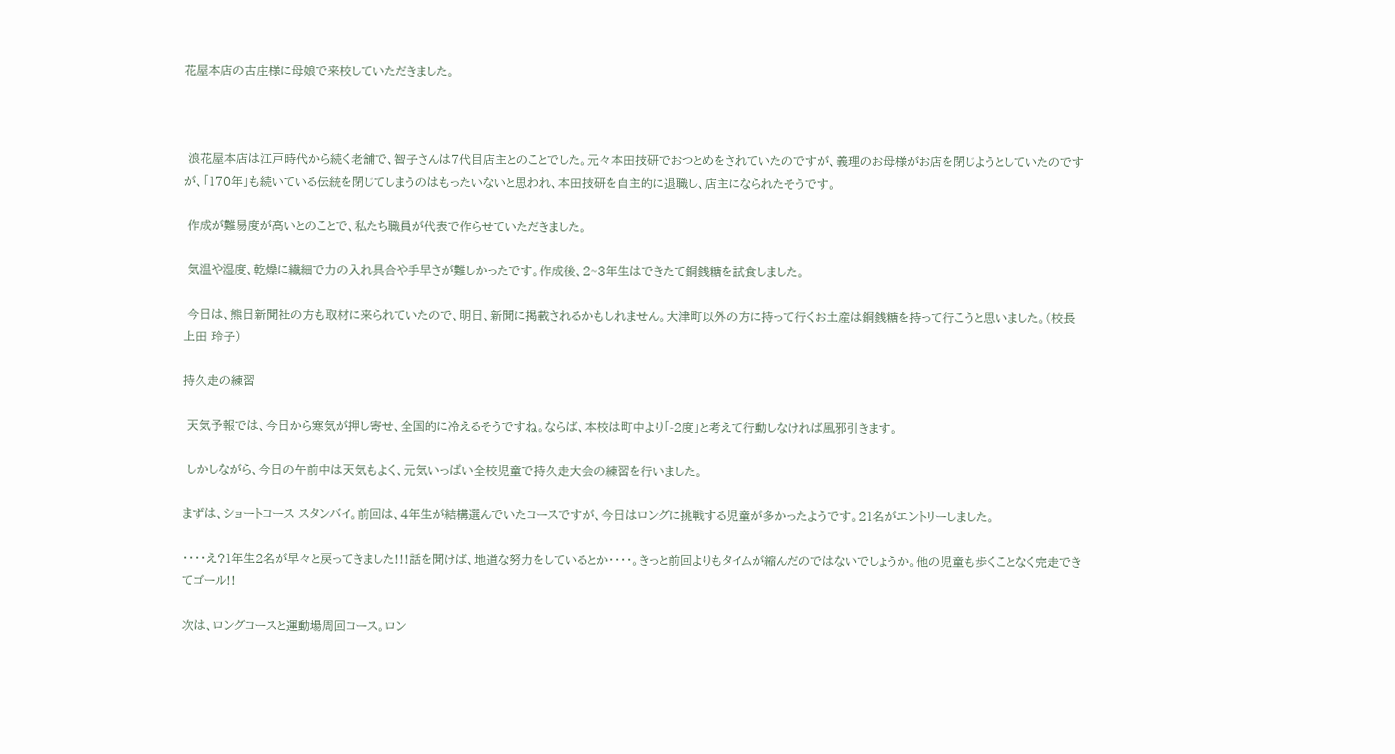花屋本店の古庄様に母娘で来校していただきました。



 浪花屋本店は江戸時代から続く老舗で、智子さんは7代目店主とのことでした。元々本田技研でおつとめをされていたのですが、義理のお母様がお店を閉じようとしていたのですが、「170年」も続いている伝統を閉じてしまうのはもったいないと思われ、本田技研を自主的に退職し、店主になられたそうです。

 作成が難易度が高いとのことで、私たち職員が代表で作らせていただきました。

 気温や湿度、乾燥に繊細で力の入れ具合や手早さが難しかったです。作成後、2~3年生はできたて銅銭糖を試食しました。

 今日は、熊日新聞社の方も取材に来られていたので、明日、新聞に掲載されるかもしれません。大津町以外の方に持って行くお土産は銅銭糖を持って行こうと思いました。(校長 上田 玲子)

持久走の練習

 天気予報では、今日から寒気が押し寄せ、全国的に冷えるそうですね。ならば、本校は町中より「-2度」と考えて行動しなければ風邪引きます。

 しかしながら、今日の午前中は天気もよく、元気いっぱい全校児童で持久走大会の練習を行いました。

まずは、ショートコース スタンバイ。前回は、4年生が結構選んでいたコースですが、今日はロングに挑戦する児童が多かったようです。21名がエントリーしました。

・・・・え?1年生2名が早々と戻ってきました!!!話を聞けば、地道な努力をしているとか・・・・。きっと前回よりもタイムが縮んだのではないでしょうか。他の児童も歩くことなく完走できてゴール!!

次は、ロングコースと運動場周回コース。ロン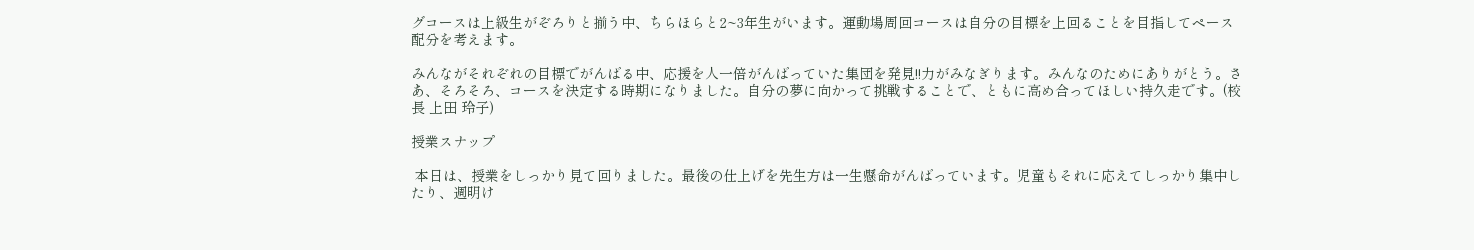グコースは上級生がぞろりと揃う中、ちらほらと2~3年生がいます。運動場周回コースは自分の目標を上回ることを目指してペース配分を考えます。

みんながそれぞれの目標でがんばる中、応援を人一倍がんばっていた集団を発見!!力がみなぎります。みんなのためにありがとう。さあ、そろそろ、コースを決定する時期になりました。自分の夢に向かって挑戦することで、ともに高め合ってほしい持久走です。(校長 上田 玲子)

授業スナップ

 本日は、授業をしっかり見て回りました。最後の仕上げを先生方は一生懸命がんばっています。児童もそれに応えてしっかり集中したり、週明け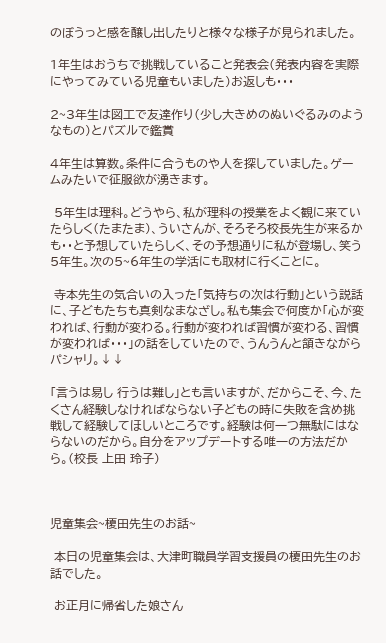のぼうっと感を醸し出したりと様々な様子が見られました。

1年生はおうちで挑戦していること発表会(発表内容を実際にやってみている児童もいました)お返しも・・・

2~3年生は図工で友達作り(少し大きめのぬいぐるみのようなもの)とパズルで鑑賞

4年生は算数。条件に合うものや人を探していました。ゲームみたいで征服欲が湧きます。

 5年生は理科。どうやら、私が理科の授業をよく観に来ていたらしく(たまたま)、ういさんが、そろそろ校長先生が来るかも・・と予想していたらしく、その予想通りに私が登場し、笑う5年生。次の5~6年生の学活にも取材に行くことに。

 寺本先生の気合いの入った「気持ちの次は行動」という説話に、子どもたちも真剣なまなざし。私も集会で何度か「心が変われば、行動が変わる。行動が変われば習慣が変わる、習慣が変われば・・・」の話をしていたので、うんうんと頷きながらパシャリ。↓↓

「言うは易し 行うは難し」とも言いますが、だからこそ、今、たくさん経験しなければならない子どもの時に失敗を含め挑戦して経験してほしいところです。経験は何一つ無駄にはならないのだから。自分をアップデートする唯一の方法だから。(校長 上田 玲子)



児童集会~榎田先生のお話~

 本日の児童集会は、大津町職員学習支援員の榎田先生のお話でした。

 お正月に帰省した娘さん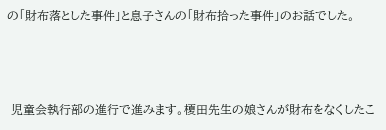の「財布落とした事件」と息子さんの「財布拾った事件」のお話でした。



 児童会執行部の進行で進みます。榎田先生の娘さんが財布をなくしたこ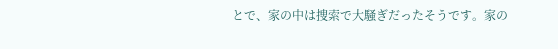とで、家の中は捜索で大騒ぎだったそうです。家の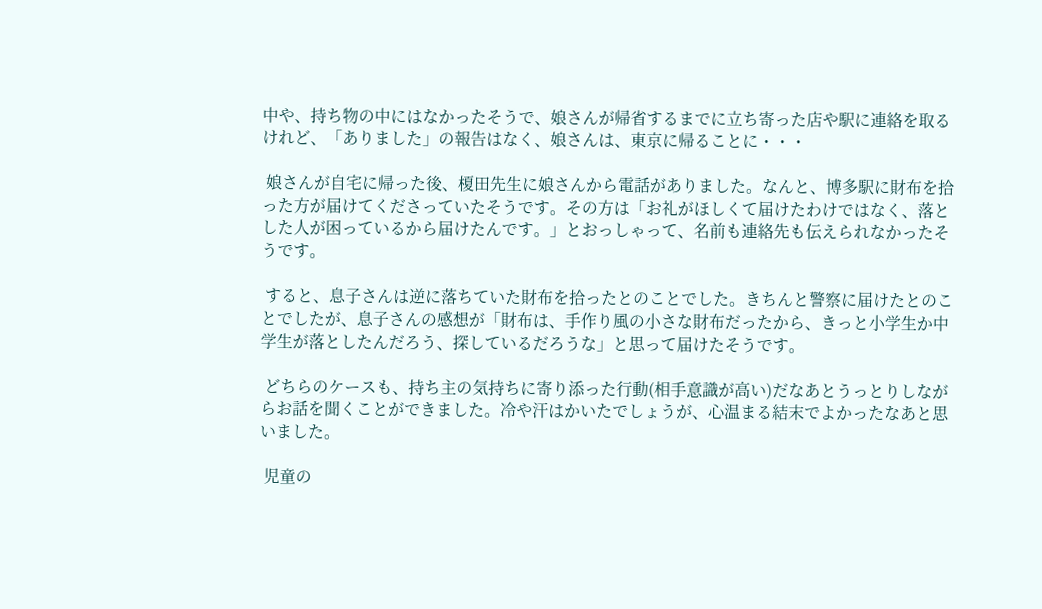中や、持ち物の中にはなかったそうで、娘さんが帰省するまでに立ち寄った店や駅に連絡を取るけれど、「ありました」の報告はなく、娘さんは、東京に帰ることに・・・

 娘さんが自宅に帰った後、榎田先生に娘さんから電話がありました。なんと、博多駅に財布を拾った方が届けてくださっていたそうです。その方は「お礼がほしくて届けたわけではなく、落とした人が困っているから届けたんです。」とおっしゃって、名前も連絡先も伝えられなかったそうです。

 すると、息子さんは逆に落ちていた財布を拾ったとのことでした。きちんと警察に届けたとのことでしたが、息子さんの感想が「財布は、手作り風の小さな財布だったから、きっと小学生か中学生が落としたんだろう、探しているだろうな」と思って届けたそうです。

 どちらのケースも、持ち主の気持ちに寄り添った行動(相手意識が高い)だなあとうっとりしながらお話を聞くことができました。冷や汗はかいたでしょうが、心温まる結末でよかったなあと思いました。

 児童の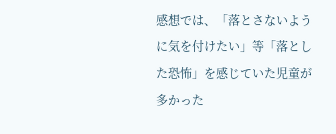感想では、「落とさないように気を付けたい」等「落とした恐怖」を感じていた児童が多かった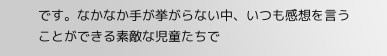です。なかなか手が挙がらない中、いつも感想を言うことができる素敵な児童たちで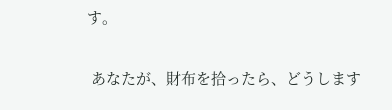す。

 あなたが、財布を拾ったら、どうします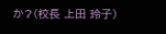か?(校長 上田 玲子)